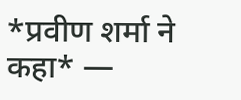*प्रवीण शर्मा ने कहा* —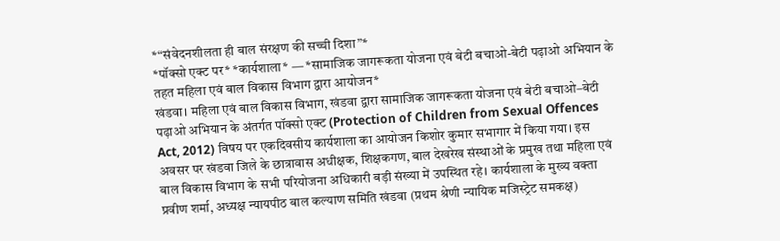*“संवेदनशीलता ही बाल संरक्षण की सच्ची दिशा”*
*पॉक्सो एक्ट पर* *कार्यशाला* — *सामाजिक जागरूकता योजना एवं बेटी बचाओ-बेटी पढ़ाओ अभियान के तहत महिला एवं बाल विकास विभाग द्वारा आयोजन*
खंडवा। महिला एवं बाल विकास विभाग, खंडवा द्वारा सामाजिक जागरूकता योजना एवं बेटी बचाओ–बेटी पढ़ाओ अभियान के अंतर्गत पॉक्सो एक्ट (Protection of Children from Sexual Offences Act, 2012) विषय पर एकदिवसीय कार्यशाला का आयोजन किशोर कुमार सभागार में किया गया। इस अवसर पर खंडवा जिले के छात्रावास अधीक्षक, शिक्षकगण, बाल देखरेख संस्थाओं के प्रमुख तथा महिला एवं बाल विकास विभाग के सभी परियोजना अधिकारी बड़ी संख्या में उपस्थित रहे। कार्यशाला के मुख्य वक्ता प्रवीण शर्मा, अध्यक्ष न्यायपीठ बाल कल्याण समिति खंडवा (प्रथम श्रेणी न्यायिक मजिस्ट्रेट समकक्ष)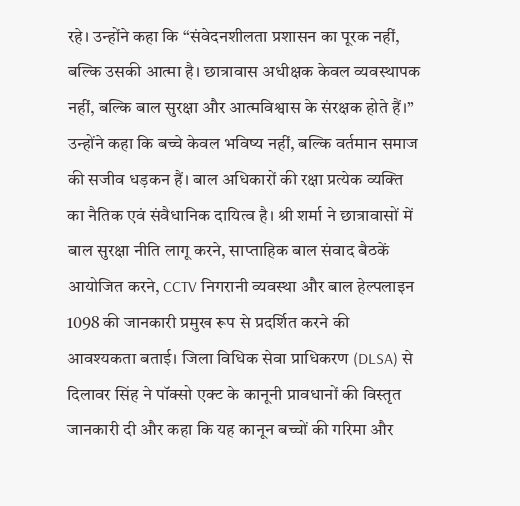रहे। उन्होंने कहा कि “संवेदनशीलता प्रशासन का पूरक नहीं, बल्कि उसकी आत्मा है। छात्रावास अधीक्षक केवल व्यवस्थापक नहीं, बल्कि बाल सुरक्षा और आत्मविश्वास के संरक्षक होते हैं।” उन्होंने कहा कि बच्चे केवल भविष्य नहीं, बल्कि वर्तमान समाज की सजीव धड़कन हैं। बाल अधिकारों की रक्षा प्रत्येक व्यक्ति का नैतिक एवं संवैधानिक दायित्व है। श्री शर्मा ने छात्रावासों में बाल सुरक्षा नीति लागू करने, साप्ताहिक बाल संवाद बैठकें आयोजित करने, CCTV निगरानी व्यवस्था और बाल हेल्पलाइन 1098 की जानकारी प्रमुख रूप से प्रदर्शित करने की आवश्यकता बताई। जिला विधिक सेवा प्राधिकरण (DLSA) से दिलावर सिंह ने पॉक्सो एक्ट के कानूनी प्रावधानों की विस्तृत जानकारी दी और कहा कि यह कानून बच्चों की गरिमा और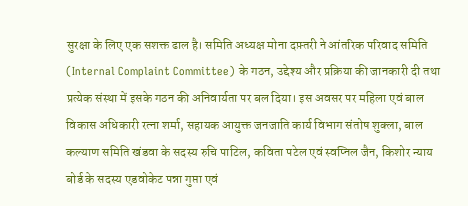सुरक्षा के लिए एक सशक्त ढाल है। समिति अध्यक्ष मोना दफ़्तरी ने आंतरिक परिवाद समिति (Internal Complaint Committee) के गठन, उद्देश्य और प्रक्रिया की जानकारी दी तथा प्रत्येक संस्था में इसके गठन की अनिवार्यता पर बल दिया। इस अवसर पर महिला एवं बाल विकास अधिकारी रत्ना शर्मा, सहायक आयुक्त जनजाति कार्य विभाग संतोष शुक्ला, बाल कल्याण समिति खंडवा के सदस्य रुचि पाटिल, कविता पटेल एवं स्वप्निल जैन, किशोर न्याय बोर्ड के सदस्य एडवोकेट पन्ना गुप्ता एवं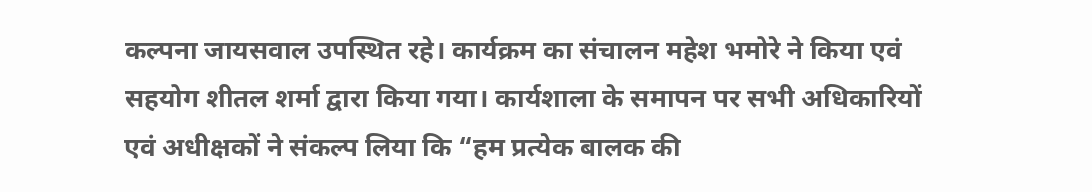कल्पना जायसवाल उपस्थित रहे। कार्यक्रम का संचालन महेश भमोरे ने किया एवं सहयोग शीतल शर्मा द्वारा किया गया। कार्यशाला के समापन पर सभी अधिकारियों एवं अधीक्षकों ने संकल्प लिया कि “हम प्रत्येक बालक की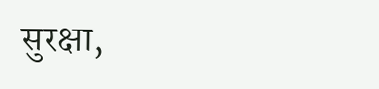सुरक्षा,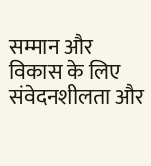सम्मान और विकास के लिए संवेदनशीलता और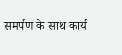समर्पण के साथ कार्य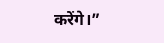करेंगे।”